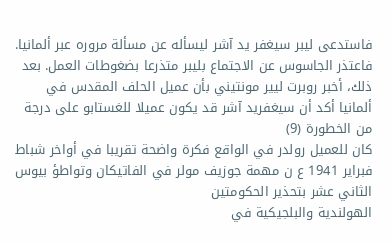فاستدعى ليبر سيغفر يد آشر ليسأله عن مسألة مروره عبر ألمانيا. فاعتذر الجاسوس عن الاجتماع بليبر متذرعا بضغوطات العمل. بعد ذلك، أخبر روبرت ليير مونتيني بأن عميل الحلف المقدس في ألمانيا أكد أن سيغفريد آشر قد يكون عميلا للغستابو على درجة من الخطورة (9)
كان للعميل رولدر في الواقع فكرة واضحة تقريبا في أواخر شباط فبراير 1941 ع ن مهمة جوزيف مولر في الفاتيكان وتواطؤ بيوس الثاني عشر بتحذير الحكومتين
الهولندية والبلجيكية في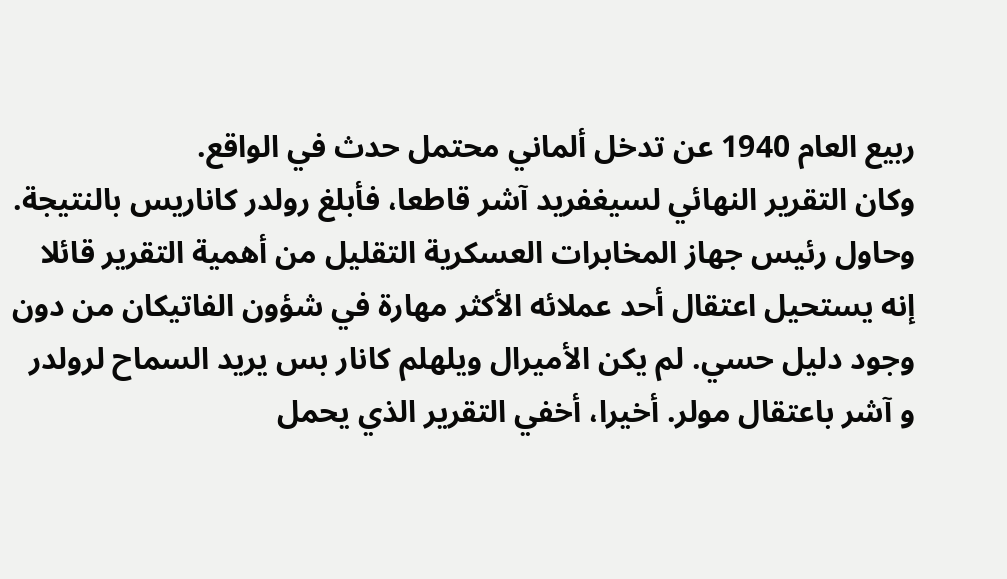ربيع العام 1940 عن تدخل ألماني محتمل حدث في الواقع.
وكان التقرير النهائي لسيغفريد آشر قاطعا، فأبلغ رولدر كاناريس بالنتيجة.
وحاول رئيس جهاز المخابرات العسكرية التقليل من أهمية التقرير قائلا إنه يستحيل اعتقال أحد عملائه الأكثر مهارة في شؤون الفاتيكان من دون وجود دليل حسي. لم يكن الأميرال ويلهلم کانار بس يريد السماح لرولدر و آشر باعتقال مولر. أخيرا، أخفي التقرير الذي يحمل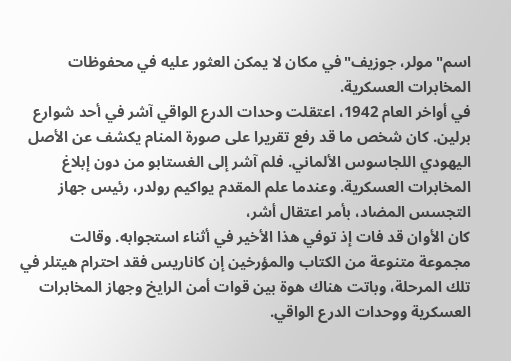اسم"مولر، جوزيف"في مكان لا يمكن العثور عليه في محفوظات المخابرات العسكرية.
في أواخر العام 1942، اعتقلت وحدات الدرع الواقي آشر في أحد شوارع
برلين. كان شخص ما قد رفع تقريرا على صورة المنام يكشف عن الأصل اليهودي اللجاسوس الألماني. فلم آشر إلى الغستابو من دون إبلاغ المخابرات العسكرية. وعندما علم المقدم يواكيم رولدر، رئيس جهاز التجسس المضاد، بأمر اعتقال أشر،
كان الأوان قد فات إذ توفي هذا الأخير في أثناء استجوابه. وقالت مجموعة متنوعة من الكتاب والمؤرخين إن كاناريس فقد احترام هيتلر في تلك المرحلة، وباتت هناك هوة بين قوات أمن الرايخ وجهاز المخابرات العسكرية ووحدات الدرع الواقي.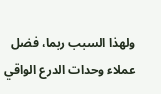ولهذا السبب ربما، فضل عملاء وحدات الدرع الواقي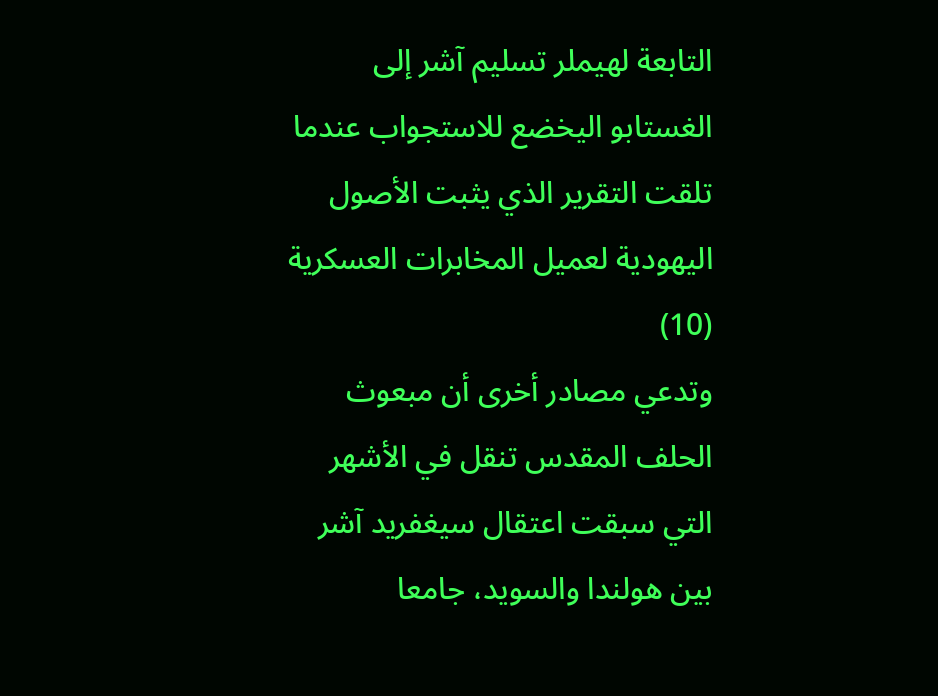التابعة لهيملر تسليم آشر إلى الغستابو اليخضع للاستجواب عندما تلقت التقرير الذي يثبت الأصول اليهودية لعميل المخابرات العسكرية (10)
وتدعي مصادر أخرى أن مبعوث الحلف المقدس تنقل في الأشهر التي سبقت اعتقال سيغفريد آشر بين هولندا والسويد، جامعا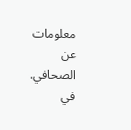معلومات عن الصحافي. في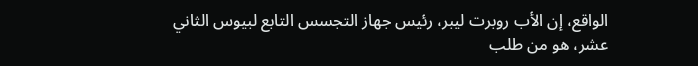الواقع، إن الأب روبرت ليبر، رئيس جهاز التجسس التابع لبيوس الثاني عشر، هو من طلب